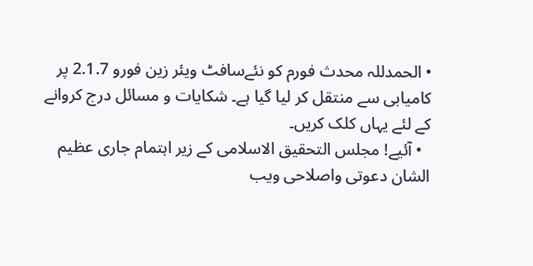• الحمدللہ محدث فورم کو نئےسافٹ ویئر زین فورو 2.1.7 پر کامیابی سے منتقل کر لیا گیا ہے۔ شکایات و مسائل درج کروانے کے لئے یہاں کلک کریں۔
  • آئیے! مجلس التحقیق الاسلامی کے زیر اہتمام جاری عظیم الشان دعوتی واصلاحی ویب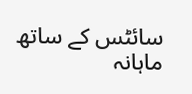سائٹس کے ساتھ ماہانہ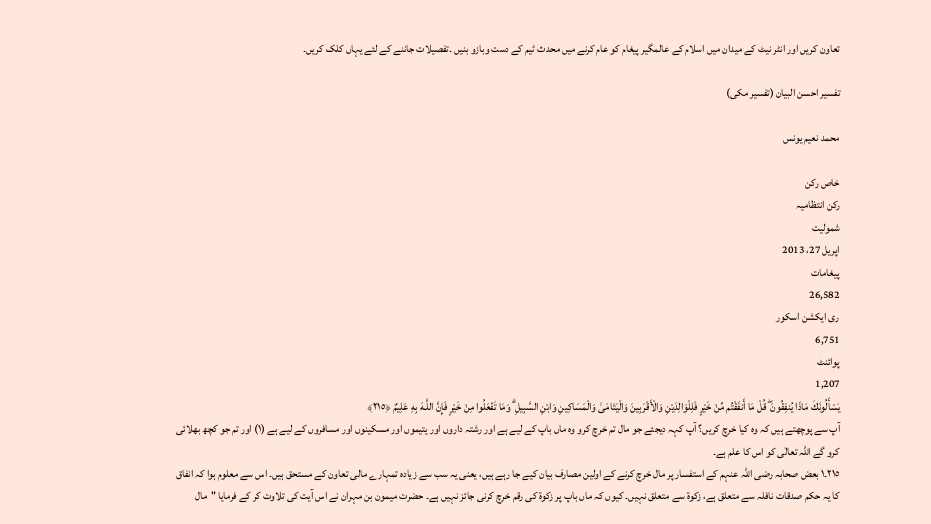تعاون کریں اور انٹر نیٹ کے میدان میں اسلام کے عالمگیر پیغام کو عام کرنے میں محدث ٹیم کے دست وبازو بنیں ۔تفصیلات جاننے کے لئے یہاں کلک کریں۔

تفسیر احسن البیان (تفسیر مکی)

محمد نعیم یونس

خاص رکن
رکن انتظامیہ
شمولیت
اپریل 27، 2013
پیغامات
26,582
ری ایکشن اسکور
6,751
پوائنٹ
1,207
يَسْأَلُونَكَ مَاذَا يُنفِقُونَ ۖ قُلْ مَا أَنفَقْتُم مِّنْ خَيْرٍ‌ فَلِلْوَالِدَيْنِ وَالْأَقْرَ‌بِينَ وَالْيَتَامَىٰ وَالْمَسَاكِينِ وَابْنِ السَّبِيلِ ۗ وَمَا تَفْعَلُوا مِنْ خَيْرٍ‌ فَإِنَّ اللَّـهَ بِهِ عَلِيمٌ ﴿٢١٥﴾
آپ سے پوچھتے ہیں کہ وہ کیا خرچ کریں؟ آپ کہہ دیجئے جو مال تم خرچ کرو وہ ماں باپ کے لیے ہے اور رشتہ داروں اور یتیموں اور مسکینوں اور مسافروں کے لیے ہے (١) اور تم جو کچھ بھلائی کرو گے اللہ تعالٰی کو اس کا علم ہے۔
٢١٥۔١ بعض صحابہ رضی اللہ عنہم کے استفسار پر مال خرچ کرنے کے اولین مصارف بیان کیے جا رہے ہیں، یعنی یہ سب سے زیادہ تمہارے مالی تعاون کے مستحق ہیں۔ اس سے معلوم ہوا کہ انفاق کا یہ حکم صدقات نافلہ سے متعلق ہے، زکوۃ سے متعلق نہیں۔ کیوں کہ ماں باپ پر زکوۃ کی رقم خرچ کرنی جائز نہیں ہے۔ حضرت میمون بن مہران نے اس آیت کی تلاوت کر کے فرمایا "مال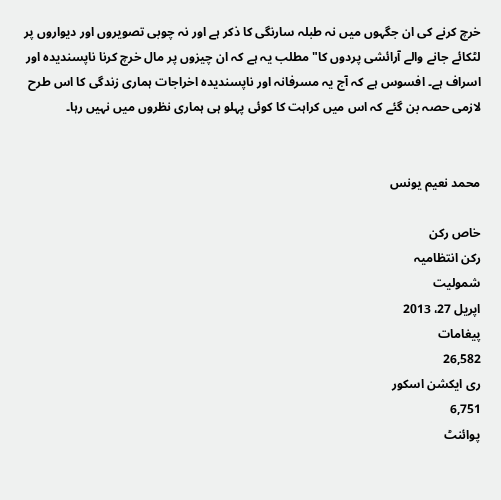خرچ کرنے کی ان جگہوں میں نہ طبلہ سارنگی کا ذکر ہے اور نہ چوبی تصویروں اور دیواروں پر لٹکائے جانے والے آرائشی پردوں کا" مطلب یہ ہے کہ ان چیزوں پر مال خرچ کرنا ناپسندیدہ اور اسراف ہے۔ افسوس ہے کہ آج یہ مسرفانہ اور ناپسندیدہ اخراجات ہماری زندگی کا اس طرح لازمی حصہ بن گئے کہ اس میں کراہت کا کوئی پہلو ہی ہماری نظروں میں نہیں رہا۔


محمد نعیم یونس

خاص رکن
رکن انتظامیہ
شمولیت
اپریل 27، 2013
پیغامات
26,582
ری ایکشن اسکور
6,751
پوائنٹ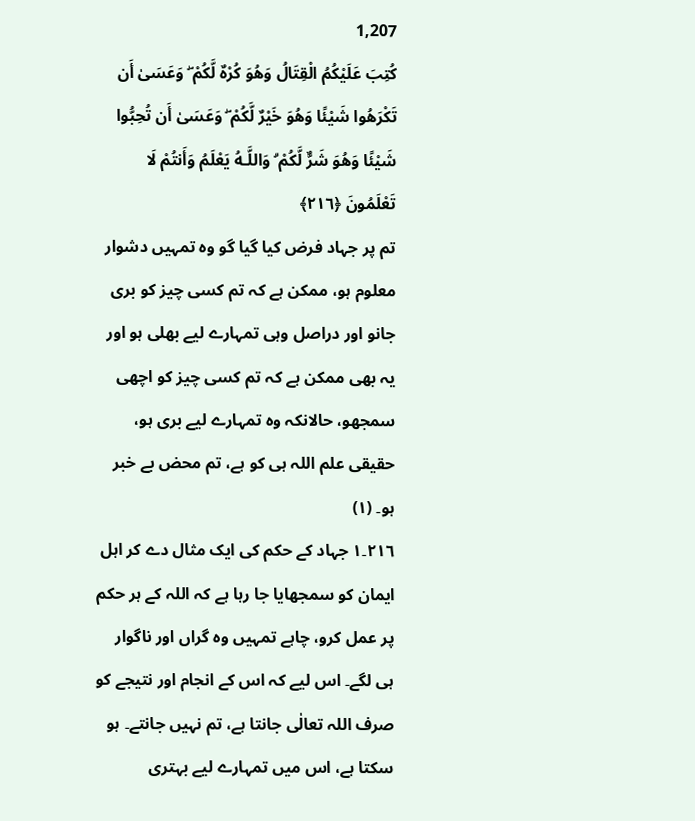1,207
كُتِبَ عَلَيْكُمُ الْقِتَالُ وَهُوَ كُرْ‌هٌ لَّكُمْ ۖ وَعَسَىٰ أَن تَكْرَ‌هُوا شَيْئًا وَهُوَ خَيْرٌ‌ لَّكُمْ ۖ وَعَسَىٰ أَن تُحِبُّوا شَيْئًا وَهُوَ شَرٌّ‌ لَّكُمْ ۗ وَاللَّـهُ يَعْلَمُ وَأَنتُمْ لَا تَعْلَمُونَ ﴿٢١٦﴾
تم پر جہاد فرض کیا گیا گو وہ تمہیں دشوار معلوم ہو، ممکن ہے کہ تم کسی چیز کو بری جانو اور دراصل وہی تمہارے لیے بھلی ہو اور یہ بھی ممکن ہے کہ تم کسی چیز کو اچھی سمجھو، حالانکہ وہ تمہارے لیے بری ہو، حقیقی علم اللہ ہی کو ہے، تم محض بے خبر ہو۔ (١)
٢١٦۔١ جہاد کے حکم کی ایک مثال دے کر اہل ایمان کو سمجھایا جا رہا ہے کہ اللہ کے ہر حکم پر عمل کرو، چاہے تمہیں وہ گراں اور ناگوار ہی لگے۔ اس لیے کہ اس کے انجام اور نتیجے کو صرف اللہ تعالٰی جانتا ہے، تم نہیں جانتے۔ ہو سکتا ہے، اس میں تمہارے لیے بہتری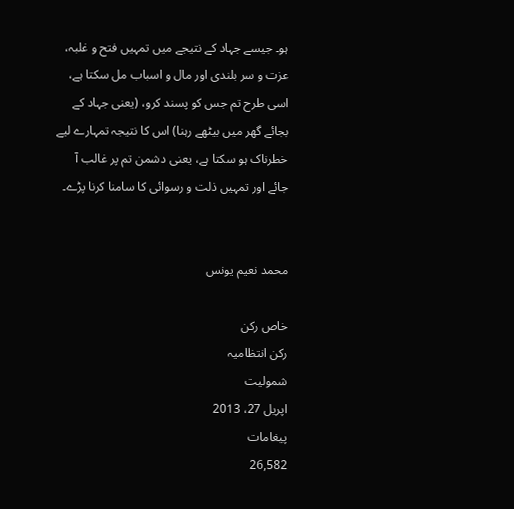ہو۔ جیسے جہاد کے نتیجے میں تمہیں فتح و غلبہ، عزت و سر بلندی اور مال و اسباب مل سکتا ہے، اسی طرح تم جس کو پسند کرو، (یعنی جہاد کے بجائے گھر میں بیٹھے رہنا) اس کا نتیجہ تمہارے لیے خطرناک ہو سکتا ہے، یعنی دشمن تم پر غالب آ جائے اور تمہیں ذلت و رسوائی کا سامنا کرنا پڑے۔


محمد نعیم یونس

خاص رکن
رکن انتظامیہ
شمولیت
اپریل 27، 2013
پیغامات
26,582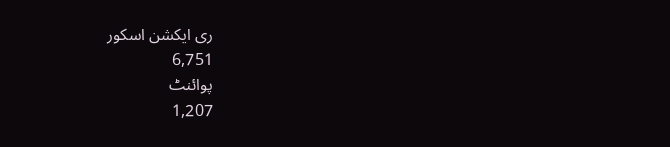ری ایکشن اسکور
6,751
پوائنٹ
1,207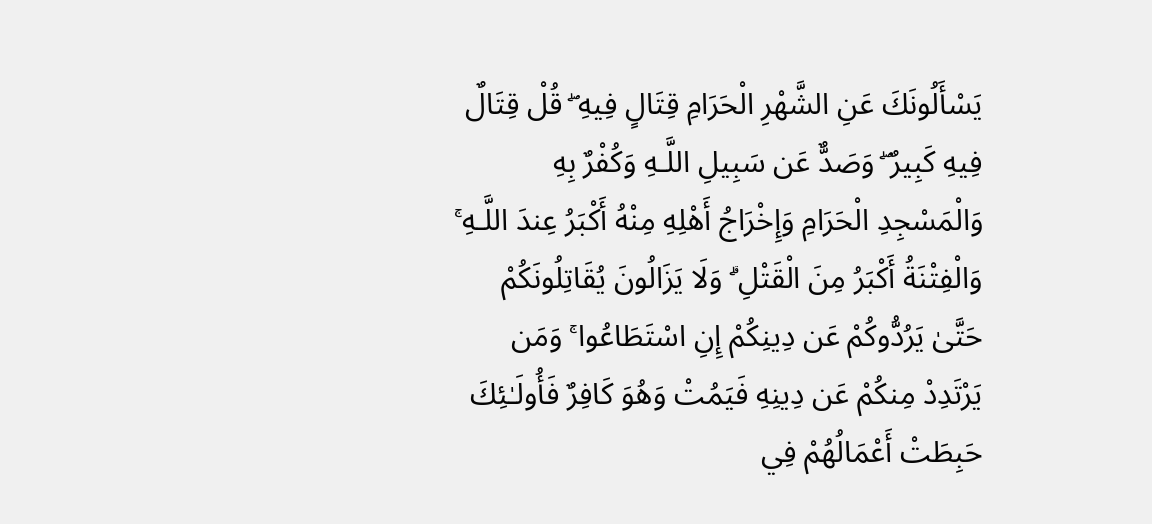يَسْأَلُونَكَ عَنِ الشَّهْرِ‌ الْحَرَ‌امِ قِتَالٍ فِيهِ ۖ قُلْ قِتَالٌ فِيهِ كَبِيرٌ‌ ۖ وَصَدٌّ عَن سَبِيلِ اللَّـهِ وَكُفْرٌ‌ بِهِ وَالْمَسْجِدِ الْحَرَ‌امِ وَإِخْرَ‌اجُ أَهْلِهِ مِنْهُ أَكْبَرُ‌ عِندَ اللَّـهِ ۚ وَالْفِتْنَةُ أَكْبَرُ‌ مِنَ الْقَتْلِ ۗ وَلَا يَزَالُونَ يُقَاتِلُونَكُمْ حَتَّىٰ يَرُ‌دُّوكُمْ عَن دِينِكُمْ إِنِ اسْتَطَاعُوا ۚ وَمَن يَرْ‌تَدِدْ مِنكُمْ عَن دِينِهِ فَيَمُتْ وَهُوَ كَافِرٌ‌ فَأُولَـٰئِكَ حَبِطَتْ أَعْمَالُهُمْ فِي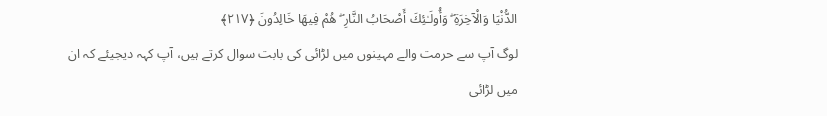الدُّنْيَا وَالْآخِرَ‌ةِ ۖ وَأُولَـٰئِكَ أَصْحَابُ النَّارِ‌ ۖ هُمْ فِيهَا خَالِدُونَ ﴿٢١٧﴾
لوگ آپ سے حرمت والے مہینوں میں لڑائی کی بابت سوال کرتے ہیں، آپ کہہ دیجیئے کہ ان میں لڑائی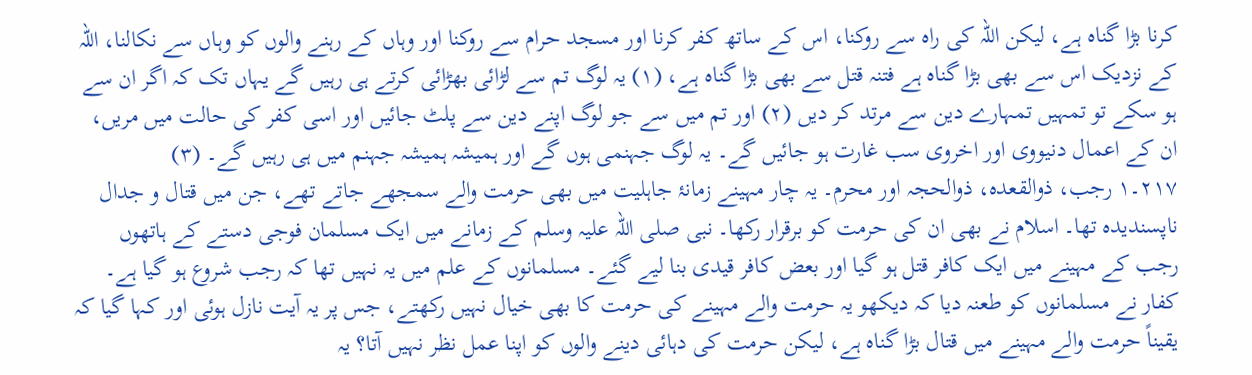کرنا بڑا گناہ ہے، لیکن اللہ کی راہ سے روکنا، اس کے ساتھ کفر کرنا اور مسجد حرام سے روکنا اور وہاں کے رہنے والوں کو وہاں سے نکالنا، اللہ کے نزدیک اس سے بھی بڑا گناہ ہے فتنہ قتل سے بھی بڑا گناہ ہے، (١) یہ لوگ تم سے لڑائی بھڑائی کرتے ہی رہیں گے یہاں تک کہ اگر ان سے ہو سکے تو تمہیں تمہارے دین سے مرتد کر دیں (٢) اور تم میں سے جو لوگ اپنے دین سے پلٹ جائیں اور اسی کفر کی حالت میں مریں، ان کے اعمال دنیووی اور اخروی سب غارت ہو جائیں گے۔ یہ لوگ جہنمی ہوں گے اور ہمیشہ ہمیشہ جہنم میں ہی رہیں گے۔ (۳)
٢١٧۔١ رجب، ذوالقعدہ، ذوالحجہ اور محرم۔ یہ چار مہینے زمانۂ جاہلیت میں بھی حرمت والے سمجھے جاتے تھے، جن میں قتال و جدال ناپسندیدہ تھا۔ اسلام نے بھی ان کی حرمت کو برقرار رکھا۔ نبی صلی اللہ علیہ وسلم کے زمانے میں ایک مسلمان فوجی دستے کے ہاتھوں رجب کے مہینے میں ایک کافر قتل ہو گیا اور بعض کافر قیدی بنا لیے گئے۔ مسلمانوں کے علم میں یہ نہیں تھا کہ رجب شروع ہو گیا ہے۔ کفار نے مسلمانوں کو طعنہ دیا کہ دیکھو یہ حرمت والے مہینے کی حرمت کا بھی خیال نہیں رکھتے، جس پر یہ آیت نازل ہوئی اور کہا گیا کہ یقیناً حرمت والے مہینے میں قتال بڑا گناہ ہے، لیکن حرمت کی دہائی دینے والوں کو اپنا عمل نظر نہیں آتا؟ یہ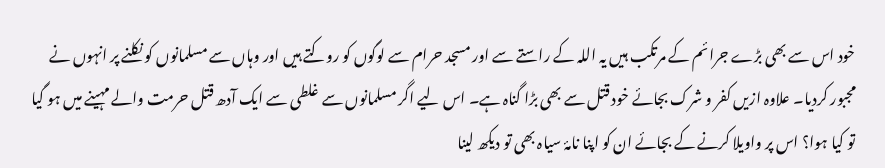خود اس سے بھی بڑے جرائم کے مرتکب ہیں یہ اللہ کے راستے سے اور مسجد حرام سے لوگوں کو روکتے ہیں اور وہاں سے مسلمانوں کو نکلنے پر انہوں نے مجبور کردیا۔ علاوہ ازیں کفر و شرک بجائے خود قتل سے بھی بڑا گناہ ہے۔ اس لیے اگر مسلمانوں سے غلطی سے ایک آدھ قتل حرمت والے مہینے میں ہو گیا تو کیا ہوا؟ اس پر واویلا کرنے کے بجائے ان کو اپنا نامۂ سیاہ بھی تو دیکھ لینا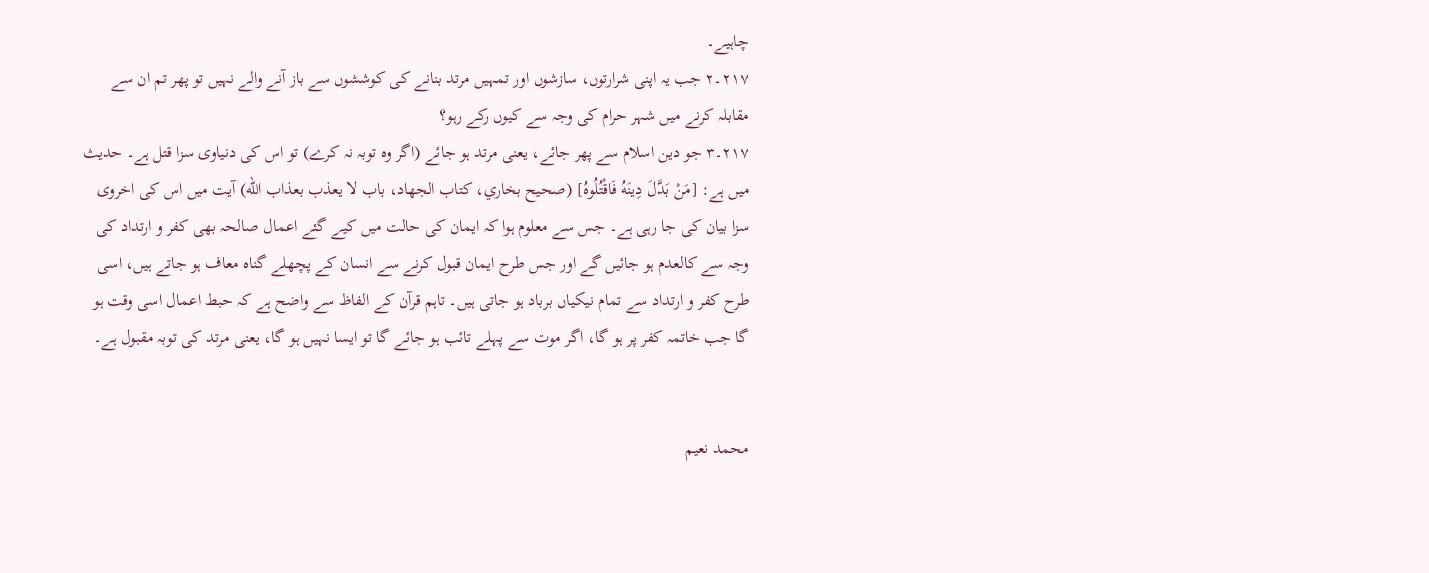چاہیے۔
٢١٧۔٢ جب یہ اپنی شرارتوں، سازشوں اور تمہیں مرتد بنانے کی کوششوں سے باز آنے والے نہیں تو پھر تم ان سے مقابلہ کرنے میں شہر حرام کی وجہ سے کیوں رکے رہو؟
٢١٧۔٣ جو دین اسلام سے پھر جائے، یعنی مرتد ہو جائے (اگر وہ توبہ نہ کرے) تو اس کی دنیاوی سزا قتل ہے۔ حدیث میں ہے: [مَنْ بَدَّلَ دِينَهُ فَاقْتُلُوهُ] (صحيح بخاري، كتاب الجهاد، باب لا يعذب بعذاب الله) آیت میں اس کی اخروی سزا بیان کی جا رہی ہے۔ جس سے معلوم ہوا کہ ایمان کی حالت میں کیے گئے اعمال صالحہ بھی کفر و ارتداد کی وجہ سے کالعدم ہو جائیں گے اور جس طرح ایمان قبول کرنے سے انسان کے پچھلے گناہ معاف ہو جاتے ہیں، اسی طرح کفر و ارتداد سے تمام نیکیاں برباد ہو جاتی ہیں۔ تاہم قرآن کے الفاظ سے واضح ہے کہ حبط اعمال اسی وقت ہو گا جب خاتمہ کفر پر ہو گا، اگر موت سے پہلے تائب ہو جائے گا تو ایسا نہیں ہو گا، یعنی مرتد کی توبہ مقبول ہے۔


محمد نعیم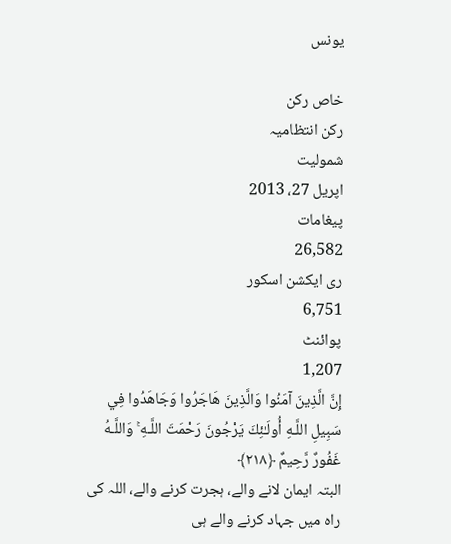یونس

خاص رکن
رکن انتظامیہ
شمولیت
اپریل 27، 2013
پیغامات
26,582
ری ایکشن اسکور
6,751
پوائنٹ
1,207
إِنَّ الَّذِينَ آمَنُوا وَالَّذِينَ هَاجَرُ‌وا وَجَاهَدُوا فِي سَبِيلِ اللَّـهِ أُولَـٰئِكَ يَرْ‌جُونَ رَ‌حْمَتَ اللَّـهِ ۚ وَاللَّـهُ غَفُورٌ‌ رَّ‌حِيمٌ ﴿٢١٨﴾
البتہ ایمان لانے والے، ہجرت کرنے والے، اللہ کی راہ میں جہاد کرنے والے ہی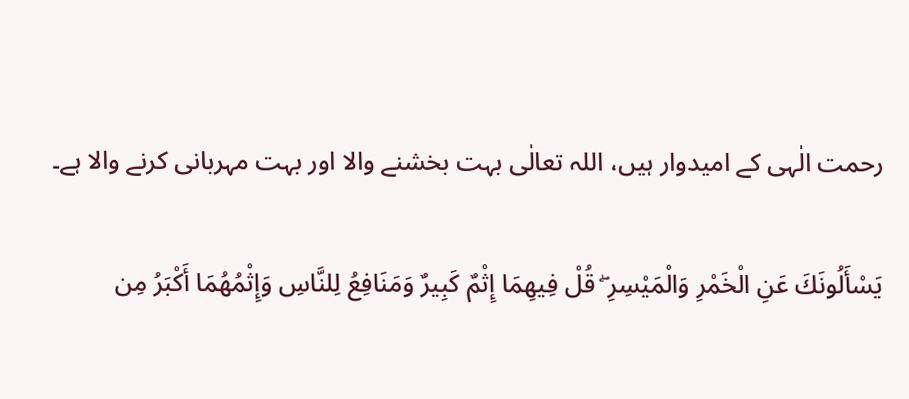رحمت الٰہی کے امیدوار ہیں، اللہ تعالٰی بہت بخشنے والا اور بہت مہربانی کرنے والا ہے۔

يَسْأَلُونَكَ عَنِ الْخَمْرِ‌ وَالْمَيْسِرِ‌ ۖ قُلْ فِيهِمَا إِثْمٌ كَبِيرٌ‌ وَمَنَافِعُ لِلنَّاسِ وَإِثْمُهُمَا أَكْبَرُ‌ مِن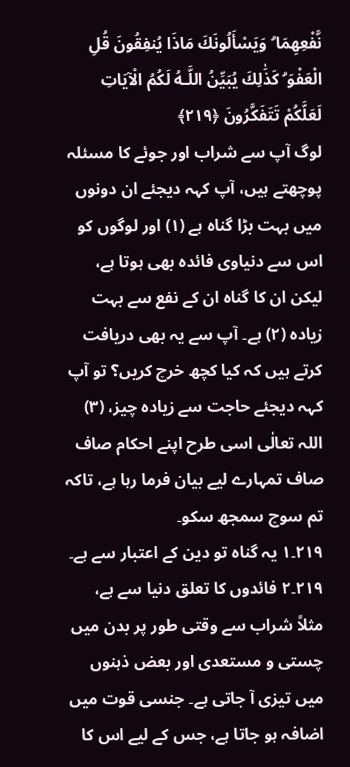نَّفْعِهِمَا ۗ وَيَسْأَلُونَكَ مَاذَا يُنفِقُونَ قُلِ الْعَفْوَ ۗ كَذَٰلِكَ يُبَيِّنُ اللَّـهُ لَكُمُ الْآيَاتِ لَعَلَّكُمْ تَتَفَكَّرُ‌ونَ ﴿٢١٩﴾
لوگ آپ سے شراب اور جوئے کا مسئلہ پوچھتے ہیں، آپ کہہ دیجئے ان دونوں میں بہت بڑا گناہ ہے (١) اور لوگوں کو اس سے دنیاوی فائدہ بھی ہوتا ہے، لیکن ان کا گناہ ان کے نفع سے بہت زیادہ (٢) ہے۔ آپ سے یہ بھی دریافت کرتے ہیں کہ کیا کچھ خرچ کریں؟ تو آپ کہہ دیجئے حاجت سے زیادہ چیز، (٣) اللہ تعالٰی اسی طرح اپنے احکام صاف صاف تمہارے لیے بیان فرما رہا ہے، تاکہ تم سوچ سمجھ سکو۔
٢١٩۔١ یہ گناہ تو دین کے اعتبار سے ہے۔
٢١٩۔٢ فائدوں کا تعلق دنیا سے ہے، مثلاً شراب سے وقتی طور پر بدن میں چستی و مستعدی اور بعض ذہنوں میں تیزی آ جاتی ہے۔ جنسی قوت میں اضافہ ہو جاتا ہے، جس کے لیے اس کا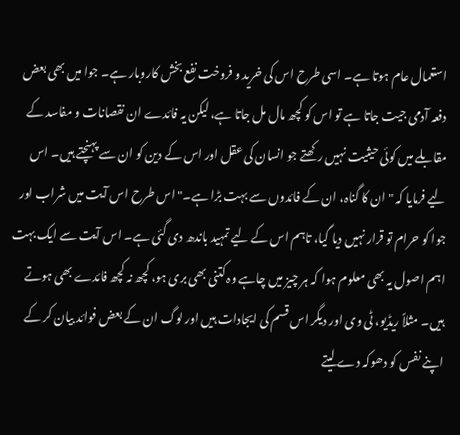استعمال عام ہوتا ہے۔ اسی طرح اس کی خرید و فروخت نفع بخش کاروبار ہے۔ جوا میں بھی بعض دفعہ آدمی جیت جاتا ہے تو اس کو کچھ مال مل جاتا ہے، لیکن یہ فائدے ان نقصانات و مفاسد کے مقابلے میں کوئی حیثیت نہیں رکھتے جو انسان کی عقل اور اس کے دین کو ان سے پہنچتے ہیں۔ اس لیے فرمایا کہ "ان کا گناہ، ان کے فائدوں سے بہت بڑا ہے۔" اس طرح اس آیت میں شراب اور جوا کو حرام تو قرار نہیں دیا گیا، تاہم اس کے لیے تمہید باندھ دی گئی ہے۔ اس آیت سے ایک بہت اہم اصول یہ بھی معلوم ہوا کہ ہر چیز میں چاہے وہ کتنی بھی بری ہو، کچھ نہ کچھ فائدے بھی ہوتے ہیں۔ مثلاً ریڈیو، ٹی وی اور دیگر اس قسم کی ایجادات ہیں اور لوگ ان کے بعض فوائد بیان کر کے اپنے نفس کو دھوکہ دے لیتے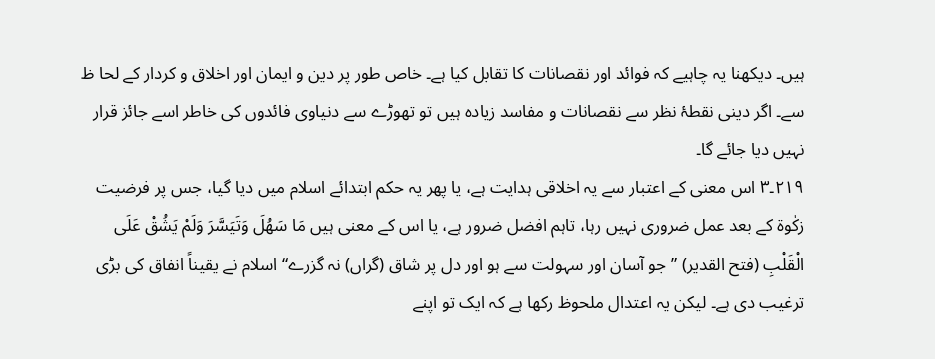ہیں۔ دیکھنا یہ چاہیے کہ فوائد اور نقصانات کا تقابل کیا ہے۔ خاص طور پر دین و ایمان اور اخلاق و کردار کے لحا ظ سے۔ اگر دینی نقطۂ نظر سے نقصانات و مفاسد زیادہ ہیں تو تھوڑے سے دنیاوی فائدوں کی خاطر اسے جائز قرار نہیں دیا جائے گا۔
٢١٩۔٣ اس معنی کے اعتبار سے یہ اخلاقی ہدایت ہے، یا پھر یہ حکم ابتدائے اسلام میں دیا گیا، جس پر فرضیت زکٰوۃ کے بعد عمل ضروری نہیں رہا، تاہم افضل ضرور ہے، یا اس کے معنی ہیں مَا سَهُلَ وَتَيَسَّرَ وَلَمْ يَشُقْ عَلَى الْقَلْبِ (فتح القدير) ”جو آسان اور سہولت سے ہو اور دل پر شاق (گراں) نہ گزرے“ اسلام نے یقیناً انفاق کی بڑی ترغیب دی ہے۔ لیکن یہ اعتدال ملحوظ رکھا ہے کہ ایک تو اپنے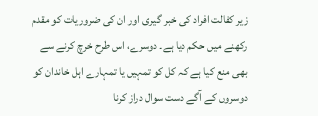زیر کفالت افراد کی خبر گیری اور ان کی ضروریات کو مقدم رکھنے میں حکم دیا ہے۔ دوسرے، اس طرح خرچ کرنے سے بھی منع کیا ہے کہ کل کو تمہیں یا تمہارے اہل خاندان کو دوسروں کے آگے دست سوال دراز کرنا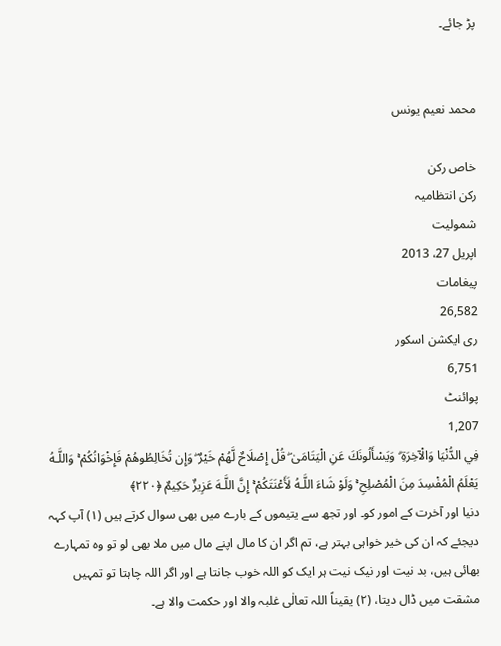پڑ جائے۔


محمد نعیم یونس

خاص رکن
رکن انتظامیہ
شمولیت
اپریل 27، 2013
پیغامات
26,582
ری ایکشن اسکور
6,751
پوائنٹ
1,207
فِي الدُّنْيَا وَالْآخِرَ‌ةِ ۗ وَيَسْأَلُونَكَ عَنِ الْيَتَامَىٰ ۖ قُلْ إِصْلَاحٌ لَّهُمْ خَيْرٌ‌ ۖ وَإِن تُخَالِطُوهُمْ فَإِخْوَانُكُمْ ۚ وَاللَّـهُ يَعْلَمُ الْمُفْسِدَ مِنَ الْمُصْلِحِ ۚ وَلَوْ شَاءَ اللَّـهُ لَأَعْنَتَكُمْ ۚ إِنَّ اللَّـهَ عَزِيزٌ حَكِيمٌ ﴿٢٢٠﴾
دنیا اور آخرت کے امور کو۔ اور تجھ سے یتیموں کے بارے میں بھی سوال کرتے ہیں (١) آپ کہہ دیجئے کہ ان کی خیر خواہی بہتر ہے، تم اگر ان کا مال اپنے مال میں ملا بھی لو تو وہ تمہارے بھائی ہیں، بد نیت اور نیک نیت ہر ایک کو اللہ خوب جانتا ہے اور اگر اللہ چاہتا تو تمہیں مشقت میں ڈال دیتا، (٢) یقیناً اللہ تعالٰی غلبہ والا اور حکمت والا ہے۔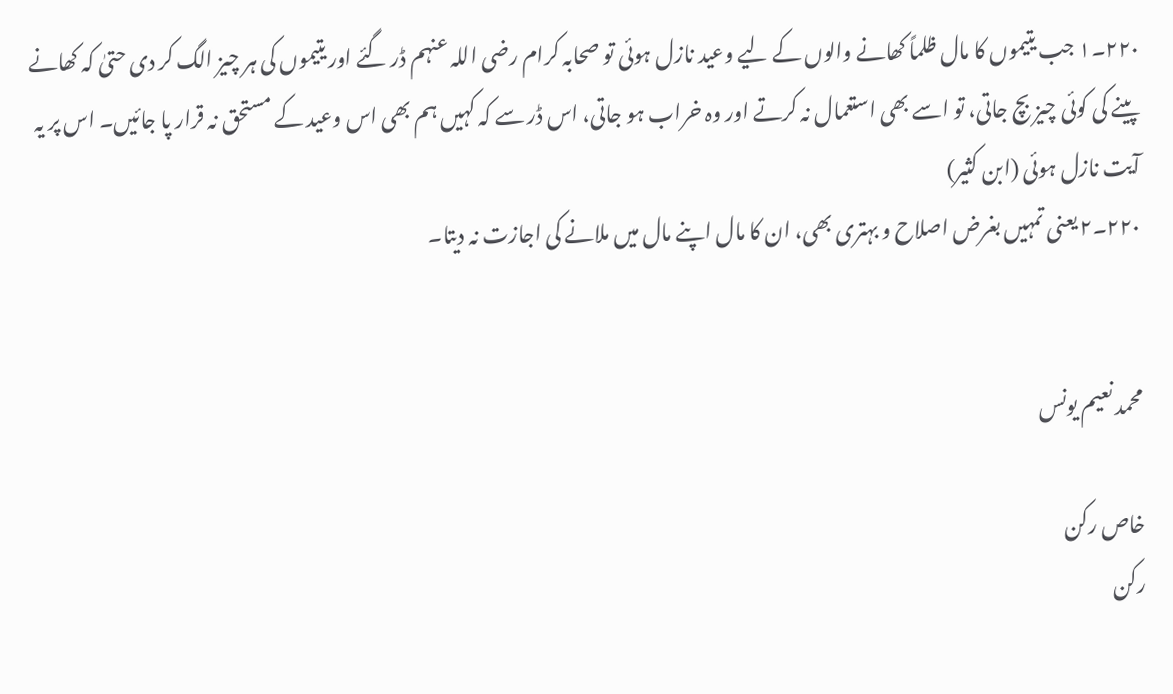٢٢٠۔١ جب یتیموں کا مال ظلماً کھانے والوں کے لیے وعید نازل ہوئی تو صحابہ کرام رضی اللہ عنہم ڈر گئے اور یتیموں کی ہر چیز الگ کر دی حتیٰ کہ کھانے پینے کی کوئی چیز بچ جاتی، تو اسے بھی استعمال نہ کرتے اور وہ خراب ہو جاتی، اس ڈر سے کہ کہیں ہم بھی اس وعید کے مستحق نہ قرار پا جائیں۔ اس پر یہ آیت نازل ہوئی (ابن کثیر)
٢٢٠۔٢ یعنی تمہیں بغرض اصلاح و بہتری بھی، ان کا مال اپنے مال میں ملانے کی اجازت نہ دیتا۔


محمد نعیم یونس

خاص رکن
رکن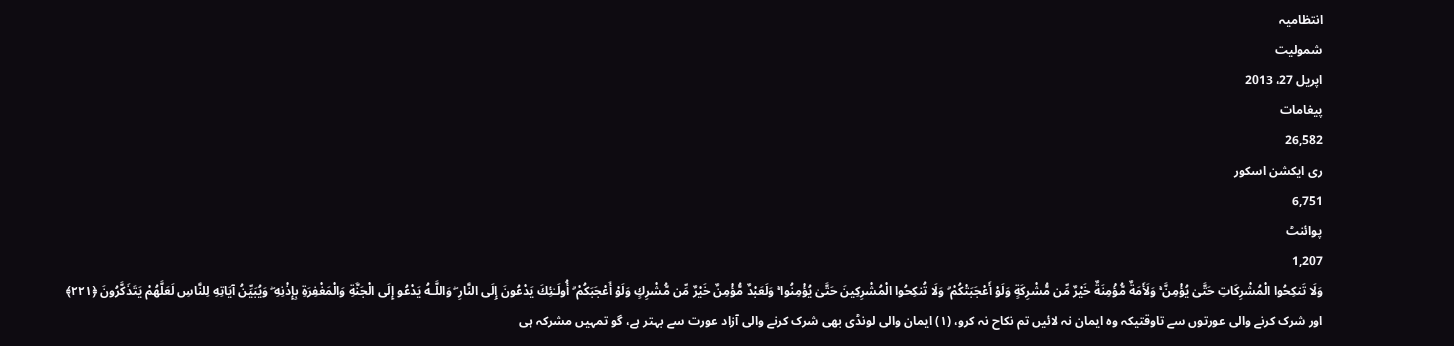انتظامیہ
شمولیت
اپریل 27، 2013
پیغامات
26,582
ری ایکشن اسکور
6,751
پوائنٹ
1,207
وَلَا تَنكِحُوا الْمُشْرِ‌كَاتِ حَتَّىٰ يُؤْمِنَّ ۚ وَلَأَمَةٌ مُّؤْمِنَةٌ خَيْرٌ‌ مِّن مُّشْرِ‌كَةٍ وَلَوْ أَعْجَبَتْكُمْ ۗ وَلَا تُنكِحُوا الْمُشْرِ‌كِينَ حَتَّىٰ يُؤْمِنُوا ۚ وَلَعَبْدٌ مُّؤْمِنٌ خَيْرٌ‌ مِّن مُّشْرِ‌كٍ وَلَوْ أَعْجَبَكُمْ ۗ أُولَـٰئِكَ يَدْعُونَ إِلَى النَّارِ‌ ۖ وَاللَّـهُ يَدْعُو إِلَى الْجَنَّةِ وَالْمَغْفِرَ‌ةِ بِإِذْنِهِ ۖ وَيُبَيِّنُ آيَاتِهِ لِلنَّاسِ لَعَلَّهُمْ يَتَذَكَّرُ‌ونَ ﴿٢٢١﴾
اور شرک کرنے والی عورتوں سے تاوقتیکہ وہ ایمان نہ لائیں تم نکاح نہ کرو، (١) ایمان والی لونڈی بھی شرک کرنے والی آزاد عورت سے بہتر ہے، گو تمہیں مشرکہ ہی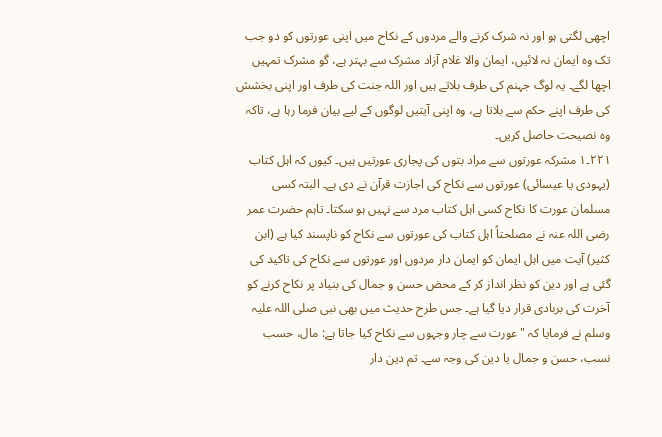اچھی لگتی ہو اور نہ شرک کرنے والے مردوں کے نکاح میں اپنی عورتوں کو دو جب تک وہ ایمان نہ لائیں، ایمان والا غلام آزاد مشرک سے بہتر ہے، گو مشرک تمہیں اچھا لگے۔ یہ لوگ جہنم کی طرف بلاتے ہیں اور اللہ جنت کی طرف اور اپنی بخشش کی طرف اپنے حکم سے بلاتا ہے، وہ اپنی آیتیں لوگوں کے لیے بیان فرما رہا ہے، تاکہ وہ نصیحت حاصل کریں۔
٢٢١۔١ مشرکہ عورتوں سے مراد بتوں کی پجاری عورتیں ہیں۔ کیوں کہ اہل کتاب (یہودی یا عیسائی) عورتوں سے نکاح کی اجازت قرآن نے دی ہے۔ البتہ کسی مسلمان عورت کا نکاح کسی اہل کتاب مرد سے نہیں ہو سکتا۔ تاہم حضرت عمر رضی اللہ عنہ نے مصلحتاً اہل کتاب کی عورتوں سے نکاح کو ناپسند کیا ہے (ابن کثیر) آیت میں اہل ایمان کو ایمان دار مردوں اور عورتوں سے نکاح کی تاکید کی گئی ہے اور دین کو نظر انداز کر کے محض حسن و جمال کی بنیاد پر نکاح کرنے کو آخرت کی بربادی قرار دیا گیا ہے۔ جس طرح حدیث میں بھی نبی صلی اللہ علیہ وسلم نے فرمایا کہ "عورت سے چار وجہوں سے نکاح کیا جاتا ہے: مال، حسب نسب، حسن و جمال یا دین کی وجہ سے۔ تم دین دار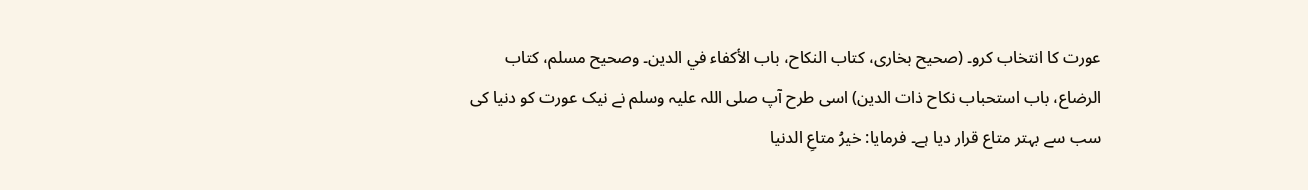عورت کا انتخاب کرو۔ (صحيح بخاری، كتاب النكاح، باب الأكفاء في الدين۔ وصحيح مسلم، كتاب الرضاع، باب استحباب نكاح ذات الدين) اسی طرح آپ صلی اللہ علیہ وسلم نے نیک عورت کو دنیا کی سب سے بہتر متاع قرار دیا ہے۔ فرمایا: خيرُ متاعِ الدنيا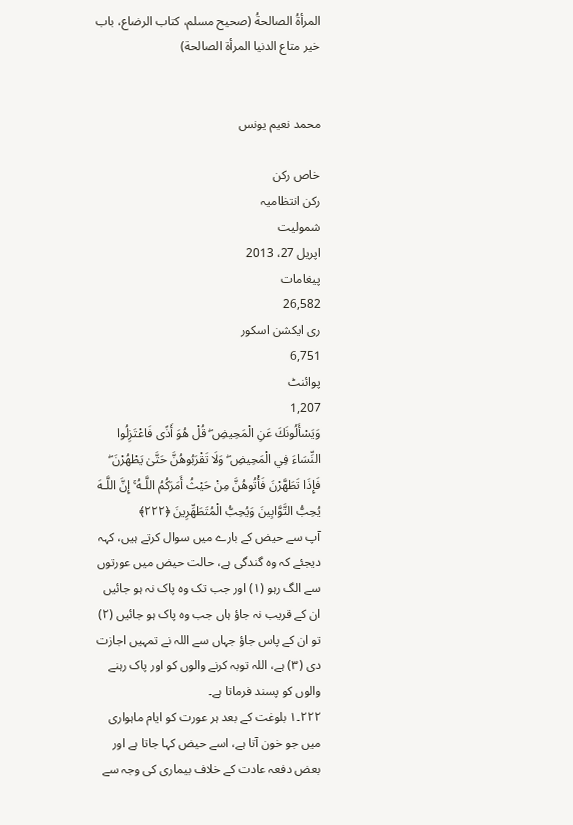المرأةُ الصالحةُ (صحيح مسلم، كتاب الرضاع، باب خير متاع الدنيا المرأة الصالحة)


محمد نعیم یونس

خاص رکن
رکن انتظامیہ
شمولیت
اپریل 27، 2013
پیغامات
26,582
ری ایکشن اسکور
6,751
پوائنٹ
1,207
وَيَسْأَلُونَكَ عَنِ الْمَحِيضِ ۖ قُلْ هُوَ أَذًى فَاعْتَزِلُوا النِّسَاءَ فِي الْمَحِيضِ ۖ وَلَا تَقْرَ‌بُوهُنَّ حَتَّىٰ يَطْهُرْ‌نَ ۖ فَإِذَا تَطَهَّرْ‌نَ فَأْتُوهُنَّ مِنْ حَيْثُ أَمَرَ‌كُمُ اللَّـهُ ۚ إِنَّ اللَّـهَ يُحِبُّ التَّوَّابِينَ وَيُحِبُّ الْمُتَطَهِّرِ‌ينَ ﴿٢٢٢﴾
آپ سے حیض کے بارے میں سوال کرتے ہیں، کہہ دیجئے کہ وہ گندگی ہے، حالت حیض میں عورتوں سے الگ رہو (١) اور جب تک وہ پاک نہ ہو جائیں ان کے قریب نہ جاؤ ہاں جب وہ پاک ہو جائیں (٢) تو ان کے پاس جاؤ جہاں سے اللہ نے تمہیں اجازت دی (٣) ہے، اللہ توبہ کرنے والوں کو اور پاک رہنے والوں کو پسند فرماتا ہے۔
٢٢٢۔١ بلوغت کے بعد ہر عورت کو ایام ماہواری میں جو خون آتا ہے، اسے حیض کہا جاتا ہے اور بعض دفعہ عادت کے خلاف بیماری کی وجہ سے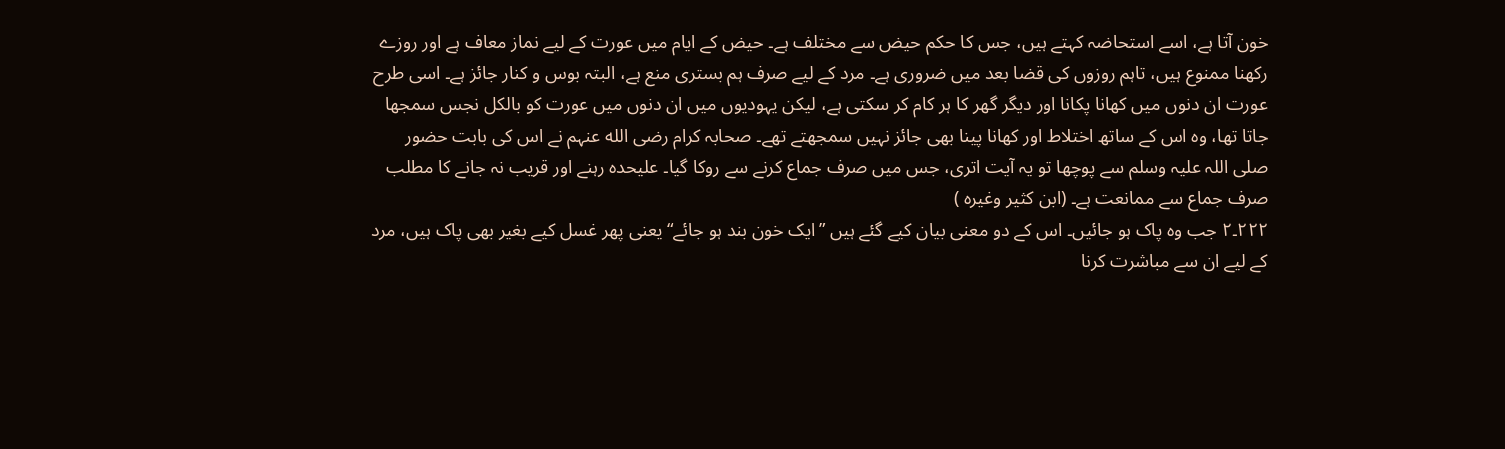خون آتا ہے، اسے استحاضہ کہتے ہیں، جس کا حکم حیض سے مختلف ہے۔ حیض کے ایام میں عورت کے لیے نماز معاف ہے اور روزے رکھنا ممنوع ہیں، تاہم روزوں کی قضا بعد میں ضروری ہے۔ مرد کے لیے صرف ہم بستری منع ہے، البتہ بوس و کنار جائز ہے۔ اسی طرح عورت ان دنوں میں کھانا پکانا اور دیگر گھر کا ہر کام کر سکتی ہے، لیکن یہودیوں میں ان دنوں میں عورت کو بالکل نجس سمجھا جاتا تھا، وہ اس کے ساتھ اختلاط اور کھانا پینا بھی جائز نہیں سمجھتے تھے۔ صحابہ کرام رضی الله عنہم نے اس کی بابت حضور صلی اللہ علیہ وسلم سے پوچھا تو یہ آیت اتری، جس میں صرف جماع کرنے سے روکا گیا۔ علیحدہ رہنے اور قریب نہ جانے کا مطلب صرف جماع سے ممانعت ہے۔ (ابن کثیر وغیرہ )
٢٢٢۔٢ جب وہ پاک ہو جائیں۔ اس کے دو معنی بیان کیے گئے ہیں ”ایک خون بند ہو جائے“ یعنی پھر غسل کیے بغیر بھی پاک ہیں، مرد کے لیے ان سے مباشرت کرنا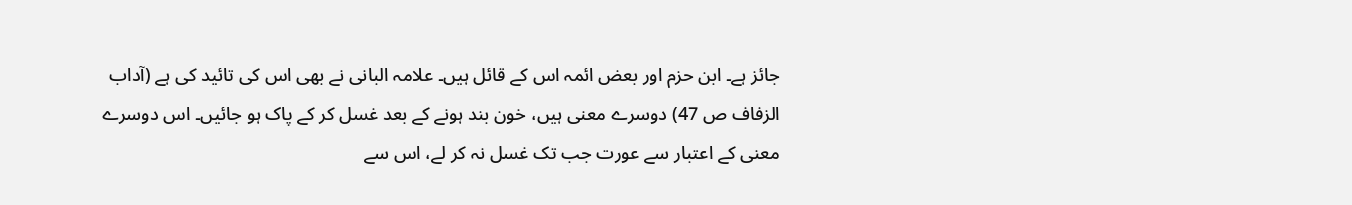جائز ہے۔ ابن حزم اور بعض ائمہ اس کے قائل ہیں۔ علامہ البانی نے بھی اس کی تائید کی ہے (آداب الزفاف ص 47) دوسرے معنی ہیں، خون بند ہونے کے بعد غسل کر کے پاک ہو جائیں۔ اس دوسرے معنی کے اعتبار سے عورت جب تک غسل نہ کر لے، اس سے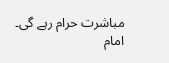مباشرت حرام رہے گی۔ امام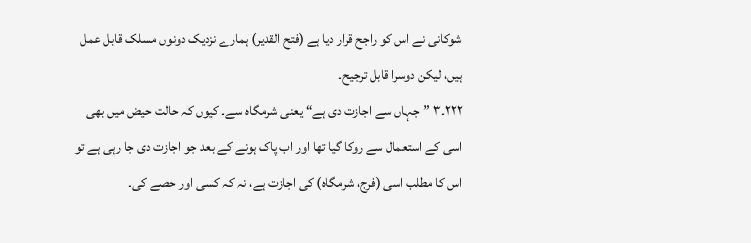شوکانی نے اس کو راجح قرار دیا ہے (فتح القدیر) ہمارے نزدیک دونوں مسلک قابل عمل ہیں، لیکن دوسرا قابل ترجیح۔
٢٢٢۔٣ ”جہاں سے اجازت دی ہے“ یعنی شرمگاہ سے۔ کیوں کہ حالت حیض میں بھی اسی کے استعمال سے روکا گیا تھا اور اب پاک ہونے کے بعد جو اجازت دی جا رہی ہے تو اس کا مطلب اسی (فرج، شرمگاہ) کی اجازت ہے، نہ کہ کسی اور حصے کی۔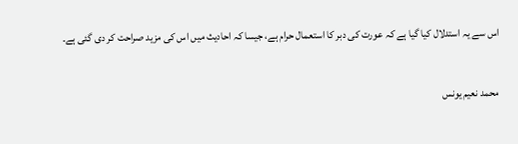اس سے یہ استدلال کیا گیا ہے کہ عورت کی دبر کا استعمال حرام ہے، جیسا کہ احادیث میں اس کی مزید صراحت کر دی گئی ہے۔


محمد نعیم یونس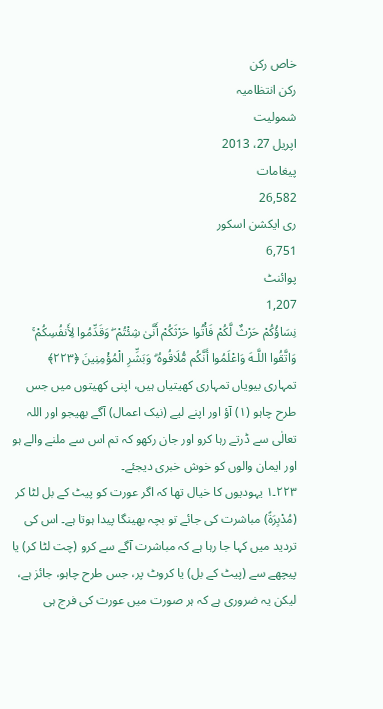خاص رکن
رکن انتظامیہ
شمولیت
اپریل 27، 2013
پیغامات
26,582
ری ایکشن اسکور
6,751
پوائنٹ
1,207
نِسَاؤُكُمْ حَرْ‌ثٌ لَّكُمْ فَأْتُوا حَرْ‌ثَكُمْ أَنَّىٰ شِئْتُمْ ۖ وَقَدِّمُوا لِأَنفُسِكُمْ ۚ وَاتَّقُوا اللَّـهَ وَاعْلَمُوا أَنَّكُم مُّلَاقُوهُ ۗ وَبَشِّرِ‌ الْمُؤْمِنِينَ ﴿٢٢٣﴾
تمہاری بیویاں تمہاری کھیتیاں ہیں، اپنی کھیتوں میں جس طرح چاہو (١) آؤ اور اپنے لیے (نیک اعمال) آگے بھیجو اور اللہ تعالٰی سے ڈرتے رہا کرو اور جان رکھو کہ تم اس سے ملنے والے ہو اور ایمان والوں کو خوش خبری دیجئے۔
٢٢٣۔١ یہودیوں کا خیال تھا کہ اگر عورت کو پیٹ کے بل لٹا کر (مُدْبِرَةً) مباشرت کی جائے تو بچہ بھینگا پیدا ہوتا ہے۔ اس کی تردید میں کہا جا رہا ہے کہ مباشرت آگے سے کرو (چت لٹا کر) یا پیچھے سے (پیٹ کے بل) یا کروٹ پر، جس طرح چاہو، جائز ہے، لیکن یہ ضروری ہے کہ ہر صورت میں عورت کی فرج ہی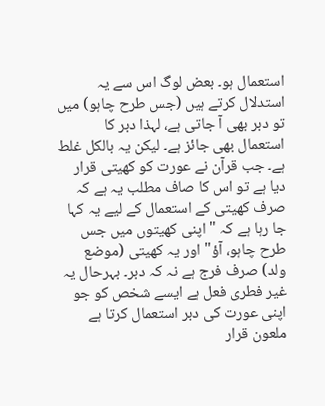استعمال ہو۔ بعض لوگ اس سے یہ استدلال کرتے ہیں (جس طرح چاہو) میں تو دبر بھی آ جاتی ہے، لہذا دبر کا استعمال بھی جائز ہے۔ لیکن یہ بالکل غلط ہے۔ جب قرآن نے عورت کو کھیتی قرار دیا ہے تو اس کا صاف مطلب یہ ہے کہ صرف کھیتی کے استعمال کے لیے یہ کہا جا رہا ہے کہ "اپنی کھیتوں میں جس طرح چاہو، آؤ" اور یہ کھیتی (موضع ولد) صرف فرج ہے نہ کہ دبر۔ بہرحال یہ غیر فطری فعل ہے ایسے شخص کو جو اپنی عورت کی دبر استعمال کرتا ہے ملعون قرار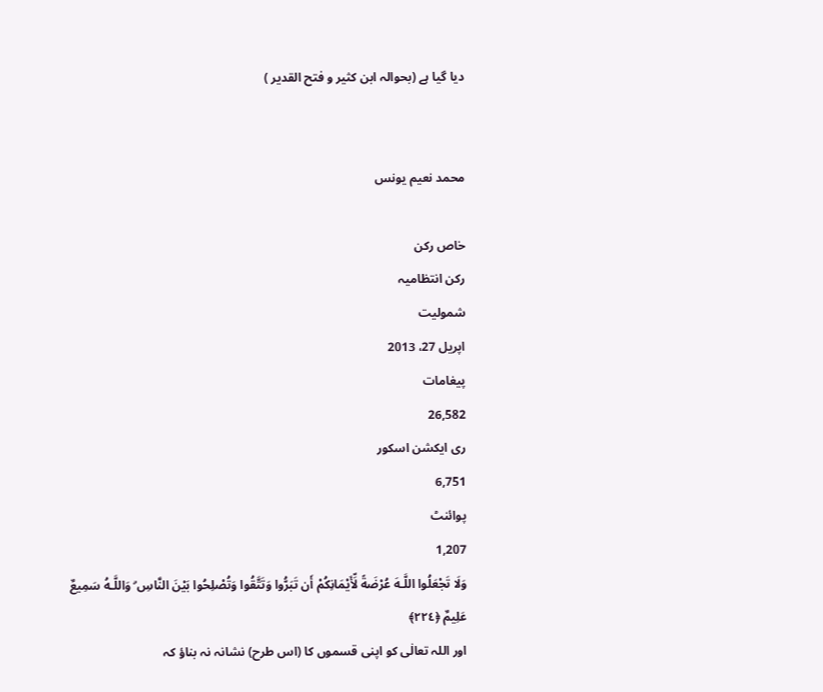دیا گیا ہے (بحوالہ ابن کثیر و فتح القدیر )


محمد نعیم یونس

خاص رکن
رکن انتظامیہ
شمولیت
اپریل 27، 2013
پیغامات
26,582
ری ایکشن اسکور
6,751
پوائنٹ
1,207
وَلَا تَجْعَلُوا اللَّـهَ عُرْ‌ضَةً لِّأَيْمَانِكُمْ أَن تَبَرُّ‌وا وَتَتَّقُوا وَتُصْلِحُوا بَيْنَ النَّاسِ ۗ وَاللَّـهُ سَمِيعٌ عَلِيمٌ ﴿٢٢٤﴾
اور اللہ تعالٰی کو اپنی قسموں کا (اس طرح) نشانہ نہ بناؤ کہ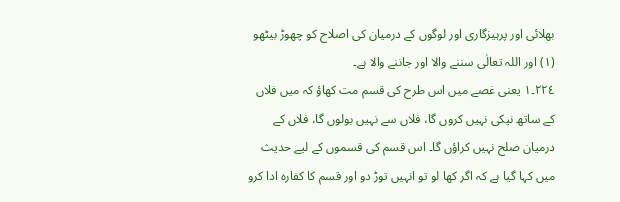بھلائی اور پرہیزگاری اور لوگوں کے درمیان کی اصلاح کو چھوڑ بیٹھو (١) اور اللہ تعالٰی سننے والا اور جاننے والا ہے۔
٢٢٤۔١ یعنی غصے میں اس طرح کی قسم مت کھاؤ کہ میں فلاں کے ساتھ نیکی نہیں کروں گا، فلاں سے نہیں بولوں گا، فلاں کے درمیان صلح نہیں کراؤں گا۔ اس قسم کی قسموں کے لیے حدیث میں کہا گیا ہے کہ اگر کھا لو تو انہیں توڑ دو اور قسم کا کفارہ ادا کرو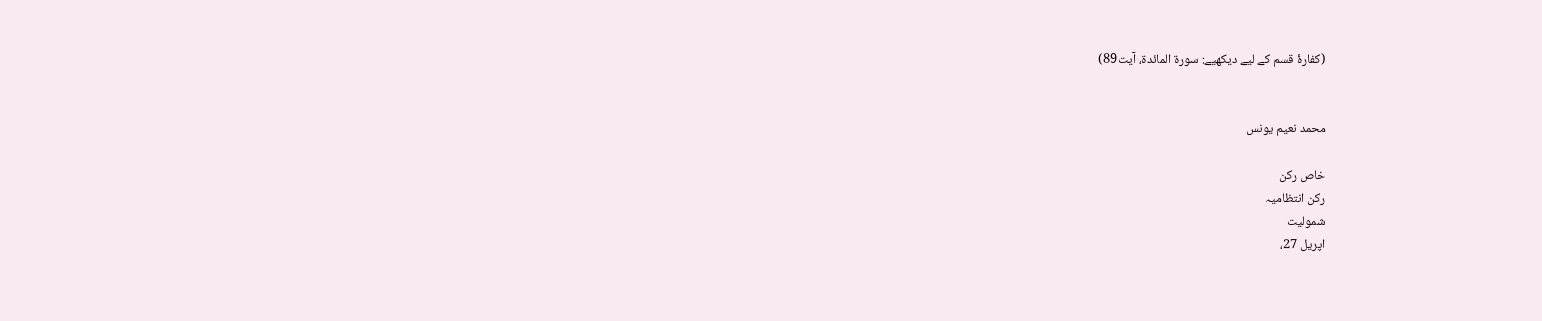(کفارۂ قسم کے لیے دیکھیے: سورۃ المائدۃ، آیت89)


محمد نعیم یونس

خاص رکن
رکن انتظامیہ
شمولیت
اپریل 27،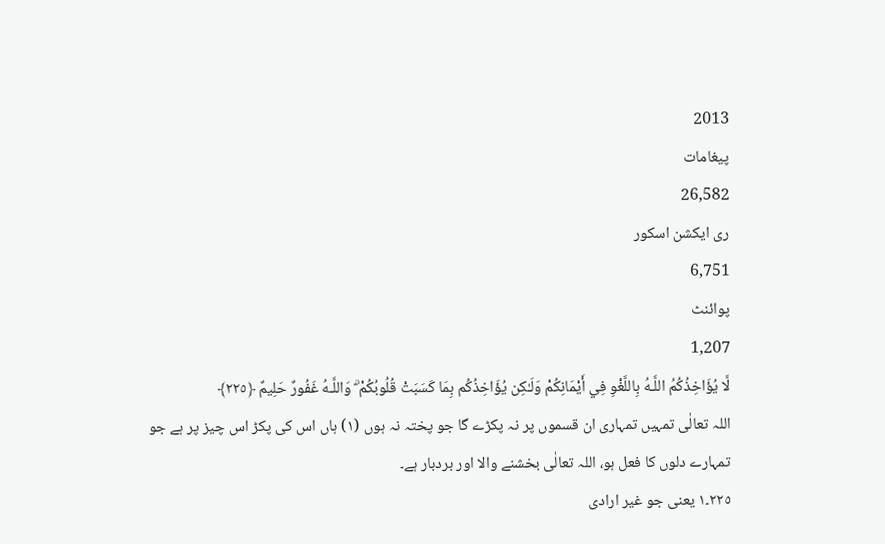2013
پیغامات
26,582
ری ایکشن اسکور
6,751
پوائنٹ
1,207
لَّا يُؤَاخِذُكُمُ اللَّـهُ بِاللَّغْوِ فِي أَيْمَانِكُمْ وَلَـٰكِن يُؤَاخِذُكُم بِمَا كَسَبَتْ قُلُوبُكُمْ ۗ وَاللَّـهُ غَفُورٌ‌ حَلِيمٌ ﴿٢٢٥﴾
اللہ تعالٰی تمہیں تمہاری ان قسموں پر نہ پکڑے گا جو پختہ نہ ہوں (١) ہاں اس کی پکڑ اس چیز پر ہے جو تمہارے دلوں کا فعل ہو، اللہ تعالٰی بخشنے والا اور بردبار ہے۔
٢٢٥۔١ یعنی جو غیر ارادی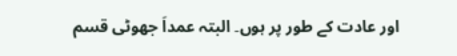اور عادت کے طور پر ہوں۔ البتہ عمداَ جھوٹی قسم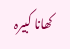کھانا کبیرہ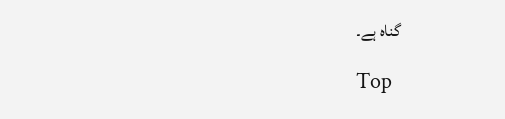گناہ ہے۔

Top